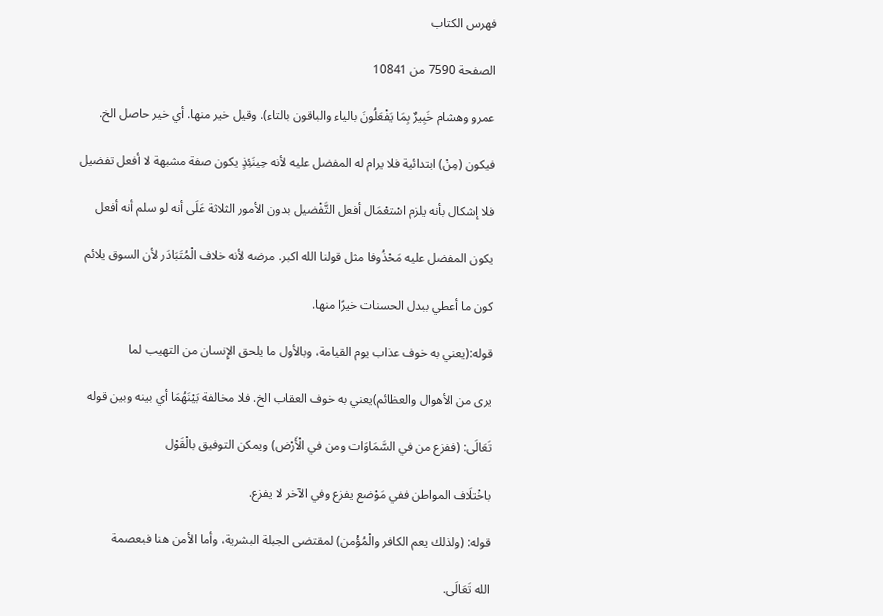فهرس الكتاب

الصفحة 7590 من 10841

عمرو وهشام خَبِيرٌ بِمَا يَفْعَلُونَ بالياء والباقون بالتاء). وقيل خير منها. أي خير حاصل الخ.

فيكون (مِنْ) ابتدائية فلا يرام له المفضل عليه لأنه حِينَئِذٍ يكون صفة مشبهة لا أفعل تفضيل

فلا إشكال بأنه يلزم اسْتعْمَال أفعل التَّفْضيل بدون الأمور الثلاثة عَلَى أنه لو سلم أنه أفعل

يكون المفضل عليه مَحْذُوفا مثل قولنا الله اكبر. مرضه لأنه خلاف الْمُتَبَادَر لأن السوق يلائم

كون ما أعطي ببدل الحسنات خيرًا منها.

قوله:(يعني به خوف عذاب يوم القيامة، وبالأول ما يلحق الإِنسان من التهيب لما

يرى من الأهوال والعظائم)يعني به خوف العقاب الخ. فلا مخالفة بَيْنَهُمَا أي بينه وبين قوله

تَعَالَى: (ففزع من في السَّمَاوَات ومن في الْأَرْض) ويمكن التوفيق بالْقَوْل

باخْتلَاف المواطن ففي مَوْضع يفزع وفي الآخر لا يفزع.

قوله: (ولذلك يعم الكافر والْمُؤْمن) لمقتضى الجبلة البشرية، وأما الأمن هنا فبعصمة

الله تَعَالَى.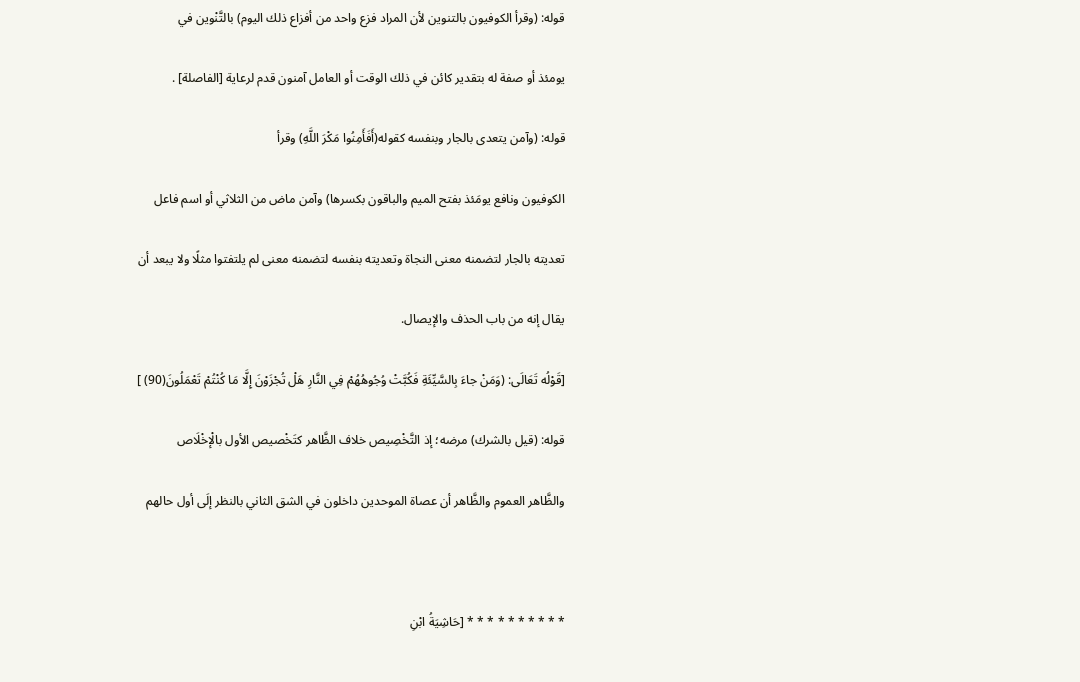قوله: (وقرأ الكوفيون بالتنوين لأن المراد فزع واحد من أفزاع ذلك اليوم) بالتَّنْوين في

يومئذ أو صفة له بتقدير كائن في ذلك الوقت أو العامل آمنون قدم لرعاية [الفاصلة] .

قوله: (وآمن يتعدى بالجار وبنفسه كقوله(أَفَأَمِنُوا مَكْرَ اللَّهِ) وقرأ

الكوفيون ونافع يومَئذ بفتح الميم والباقون بكسرها) وآمن ماض من الثلاثي أو اسم فاعل

تعديته بالجار لتضمنه معنى النجاة وتعديته بنفسه لتضمنه معنى لم يلتفتوا مثلًا ولا يبعد أن

يقال إنه من باب الحذف والإيصال.

[قَوْلُه تَعَالَى: (وَمَنْ جاءَ بِالسَّيِّئَةِ فَكُبَّتْ وُجُوهُهُمْ فِي النَّارِ هَلْ تُجْزَوْنَ إِلَّا مَا كُنْتُمْ تَعْمَلُونَ(90) ]

قوله: (قيل بالشرك) مرضه؛ إذ التَّخْصِيص خلاف الظَّاهر كتَخْصيص الأول بالْإخْلَاص

والظَّاهر العموم والظَّاهر أن عصاة الموحدين داخلون في الشق الثاني بالنظر إلَى أول حالهم



* * * * * * * * * * [حَاشِيَةُ ابْنِ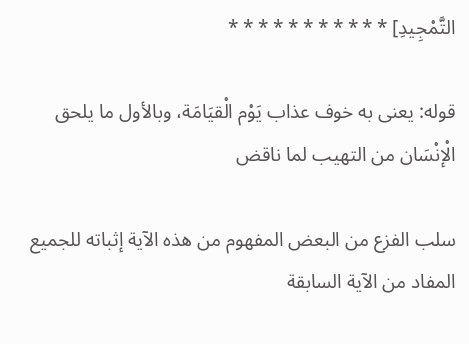التَّمْجِيدِ] * * * * * * * * * * *

قوله: يعنى به خوف عذاب يَوْم الْقيَامَة، وبالأول ما يلحق الْإنْسَان من التهيب لما ناقض

سلب الفزع من البعض المفهوم من هذه الآية إثباته للجميع المفاد من الآية السابقة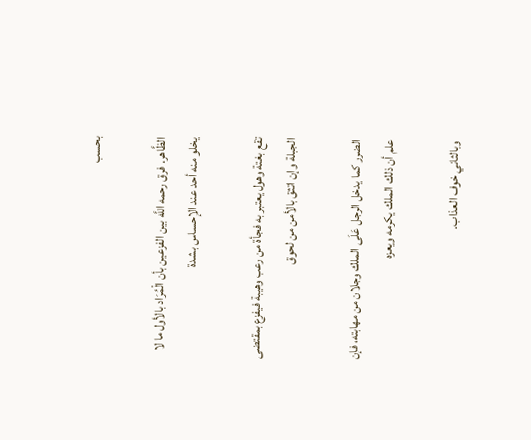بحسب

الظَّاهر. فرق رحمه اللَّه بين الفزعين بأن الْمُرَاد بالأول ما لا يخلو منه أحد عند الإحساس بشدة

تقع بغتة وهول يعتبر به فجأة من رعب وهيبة فيفزع بمقتضى الجبلة وإن اتثق بالأمن من لحوق

الضرر كما يدخل الرجل عَلَى الملك وجلان من مهابته، فإن علم أن ذلك الملك يكرمه ويعزه

وبالثاني خوف العذاب.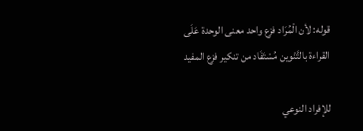قوله: لأن الْمُرَاد فزع واحد معنى الوحدة عَلَى القراءة بالتَّنْوين مُسْتَفَاد من تنكير فزع المفيد

للإفراد النوعي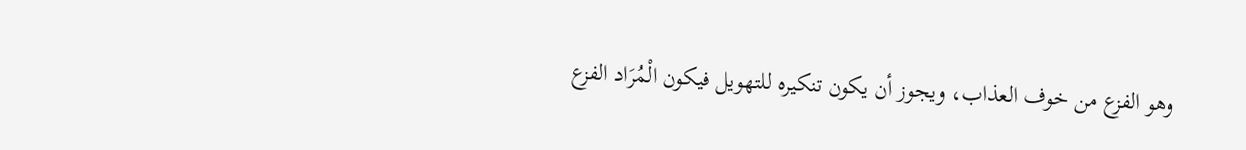وهو الفزع من خوف العذاب، ويجوز أن يكون تنكيره للتهويل فيكون الْمُرَاد الفزع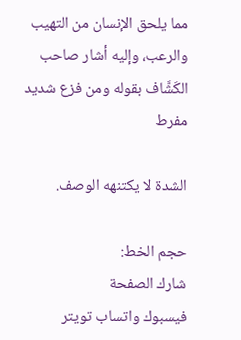مما يلحق الإنسان من التهيب والرعب، وإليه أشار صاحب الكَشَّاف بقوله ومن فزع شديد مفرط

الشدة لا يكتنهه الوصف.

حجم الخط:
شارك الصفحة
فيسبوك واتساب تويتر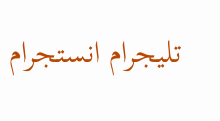تليجرام انستجرام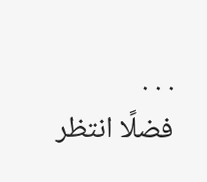. . .
فضلًا انتظر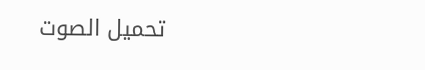تحميل الصوت